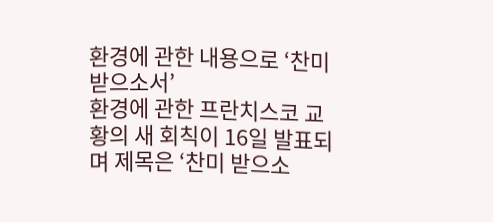환경에 관한 내용으로 ‘찬미 받으소서’
환경에 관한 프란치스코 교황의 새 회칙이 16일 발표되며 제목은 ‘찬미 받으소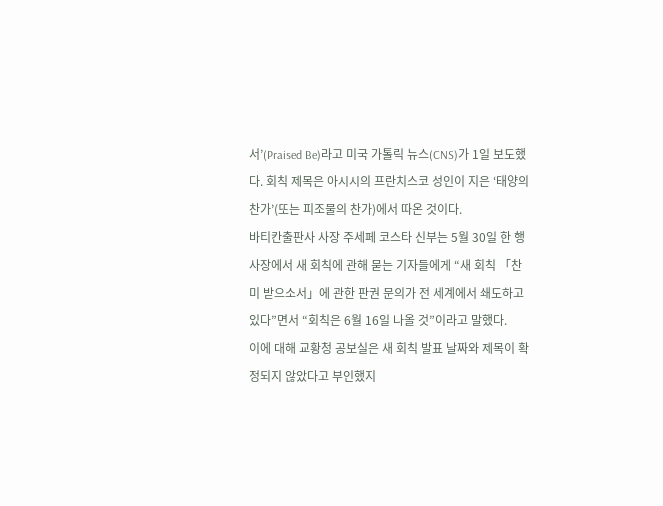서’(Praised Be)라고 미국 가톨릭 뉴스(CNS)가 1일 보도했다. 회칙 제목은 아시시의 프란치스코 성인이 지은 ‘태양의 찬가’(또는 피조물의 찬가)에서 따온 것이다.
바티칸출판사 사장 주세페 코스타 신부는 5월 30일 한 행사장에서 새 회칙에 관해 묻는 기자들에게 “새 회칙 「찬미 받으소서」에 관한 판권 문의가 전 세계에서 쇄도하고 있다”면서 “회칙은 6월 16일 나올 것”이라고 말했다.
이에 대해 교황청 공보실은 새 회칙 발표 날짜와 제목이 확정되지 않았다고 부인했지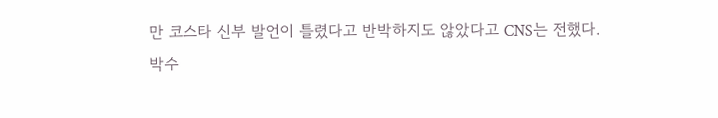만 코스타 신부 발언이 틀렸다고 반박하지도 않았다고 CNS는 전했다.
박수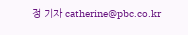정 기자 catherine@pbc.co.kr